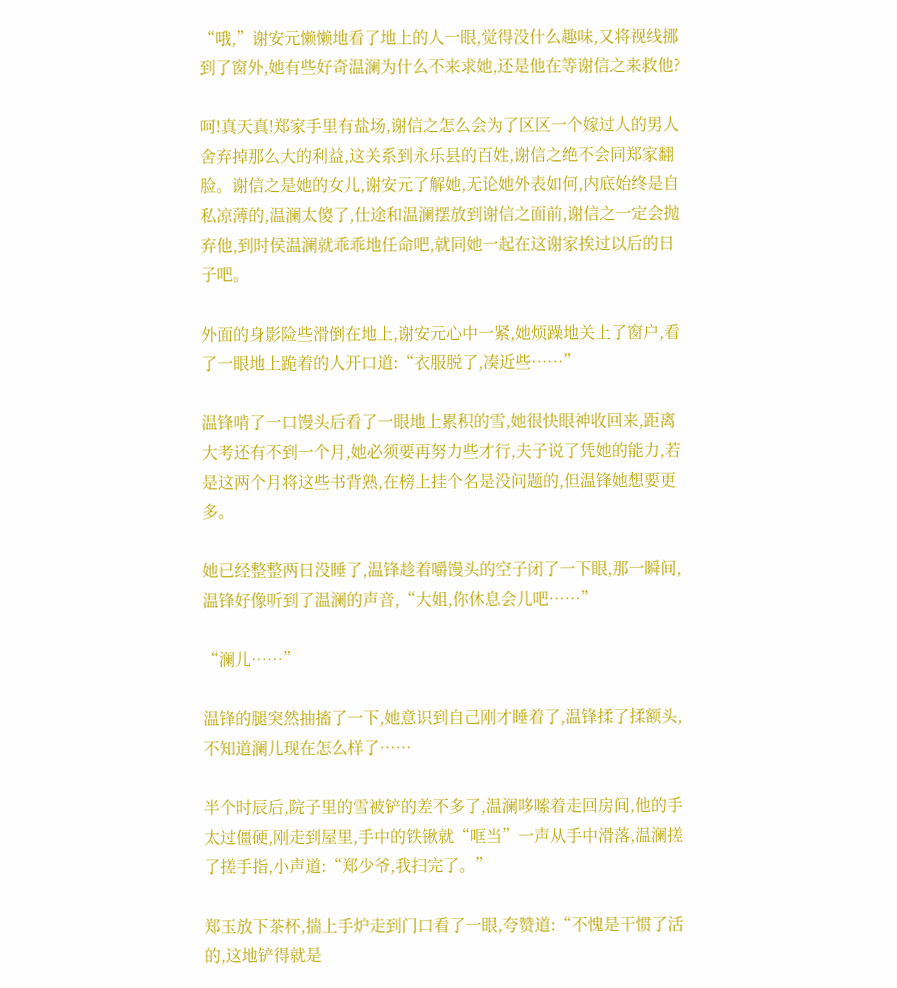“哦,”谢安元懒懒地看了地上的人一眼,觉得没什么趣味,又将视线挪到了窗外,她有些好奇温澜为什么不来求她,还是他在等谢信之来救他?

呵!真天真!郑家手里有盐场,谢信之怎么会为了区区一个嫁过人的男人舍弃掉那么大的利益,这关系到永乐县的百姓,谢信之绝不会同郑家翻脸。谢信之是她的女儿,谢安元了解她,无论她外表如何,内底始终是自私凉薄的,温澜太傻了,仕途和温澜摆放到谢信之面前,谢信之一定会抛弃他,到时侯温澜就乖乖地任命吧,就同她一起在这谢家挨过以后的日子吧。

外面的身影险些滑倒在地上,谢安元心中一紧,她烦躁地关上了窗户,看了一眼地上跪着的人开口道:“衣服脱了,凑近些……”

温锋啃了一口馒头后看了一眼地上累积的雪,她很快眼神收回来,距离大考还有不到一个月,她必须要再努力些才行,夫子说了凭她的能力,若是这两个月将这些书背熟,在榜上挂个名是没问题的,但温锋她想要更多。

她已经整整两日没睡了,温锋趁着嚼馒头的空子闭了一下眼,那一瞬间,温锋好像听到了温澜的声音,“大姐,你休息会儿吧……”

“澜儿……”

温锋的腿突然抽搐了一下,她意识到自己刚才睡着了,温锋揉了揉额头,不知道澜儿现在怎么样了……

半个时辰后,院子里的雪被铲的差不多了,温澜哆嗦着走回房间,他的手太过僵硬,刚走到屋里,手中的铁锹就“哐当”一声从手中滑落,温澜搓了搓手指,小声道:“郑少爷,我扫完了。”

郑玉放下茶杯,揣上手炉走到门口看了一眼,夸赞道:“不愧是干惯了活的,这地铲得就是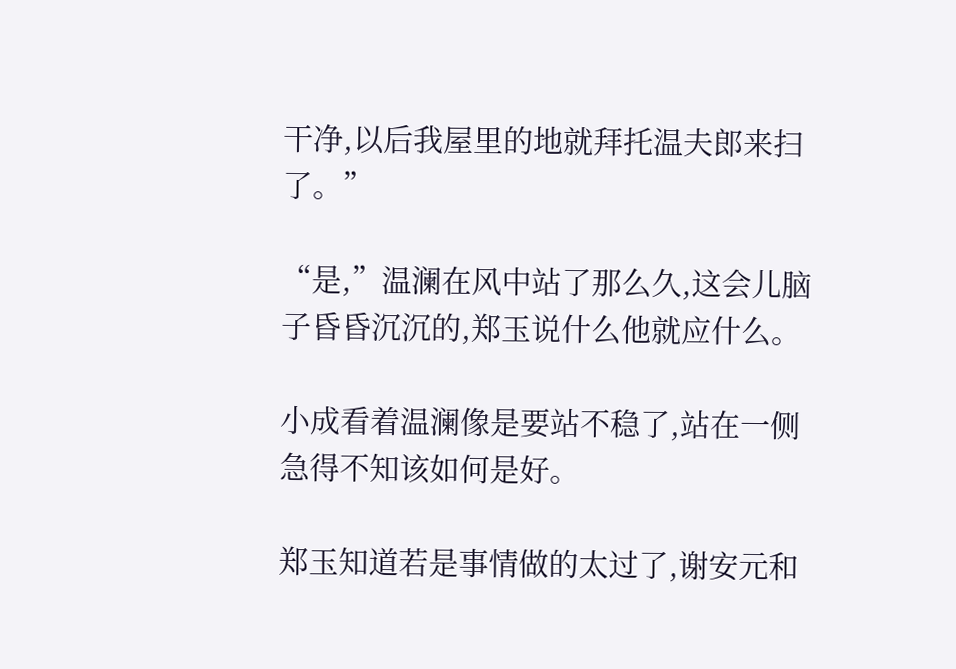干净,以后我屋里的地就拜托温夫郎来扫了。”

“是,”温澜在风中站了那么久,这会儿脑子昏昏沉沉的,郑玉说什么他就应什么。

小成看着温澜像是要站不稳了,站在一侧急得不知该如何是好。

郑玉知道若是事情做的太过了,谢安元和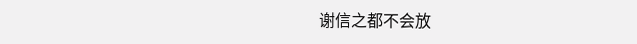谢信之都不会放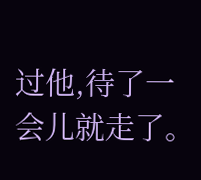过他,待了一会儿就走了。